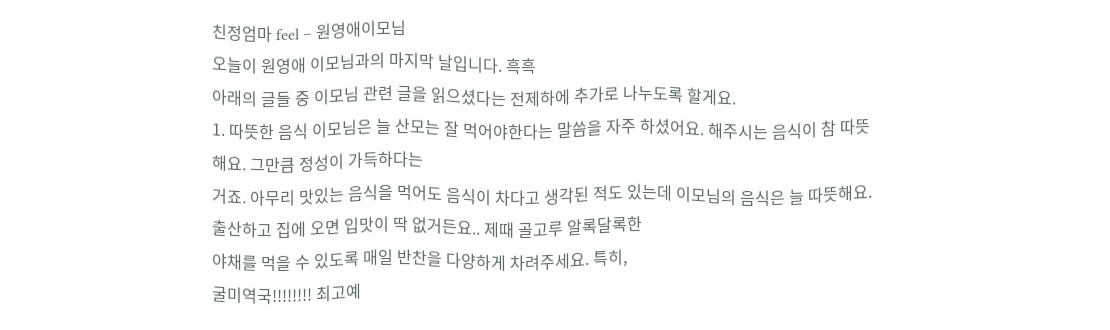친정엄마 feel – 원영애이모님
오늘이 원영애 이모님과의 마지막 날입니다. 흑흑
아래의 글들 중 이모님 관련 글을 읽으셨다는 전제하에 추가로 나누도록 할게요.
1. 따뜻한 음식 이모님은 늘 산모는 잘 먹어야한다는 말씀을 자주 하셨어요. 해주시는 음식이 참 따뜻해요. 그만큼 정성이 가득하다는
거죠. 아무리 맛있는 음식을 먹어도 음식이 차다고 생각된 적도 있는데 이모님의 음식은 늘 따뜻해요. 출산하고 집에 오면 입맛이 딱 없거든요.. 제때 골고루 알록달록한
야채를 먹을 수 있도록 매일 반찬을 다양하게 차려주세요. 특히,
굴미역국!!!!!!!! 최고예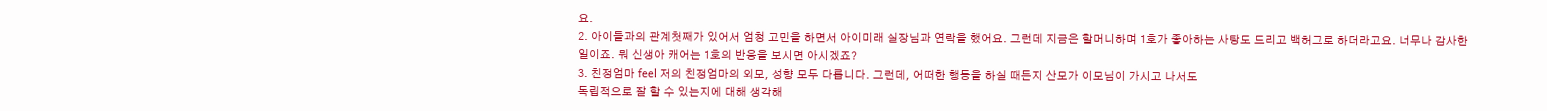요.
2. 아이들과의 관계첫째가 있어서 엄청 고민을 하면서 아이미래 실장님과 연락을 했어요. 그런데 지금은 할머니하며 1호가 좋아하는 사탕도 드리고 백허그로 하더라고요. 너무나 감사한
일이죠. 뭐 신생아 캐어는 1호의 반응을 보시면 아시겠죠?
3. 친정엄마 feel 저의 친정엄마의 외모, 성향 모두 다릅니다. 그런데, 어떠한 행동을 하실 때든지 산모가 이모님이 가시고 나서도
독립적으로 잘 할 수 있는지에 대해 생각해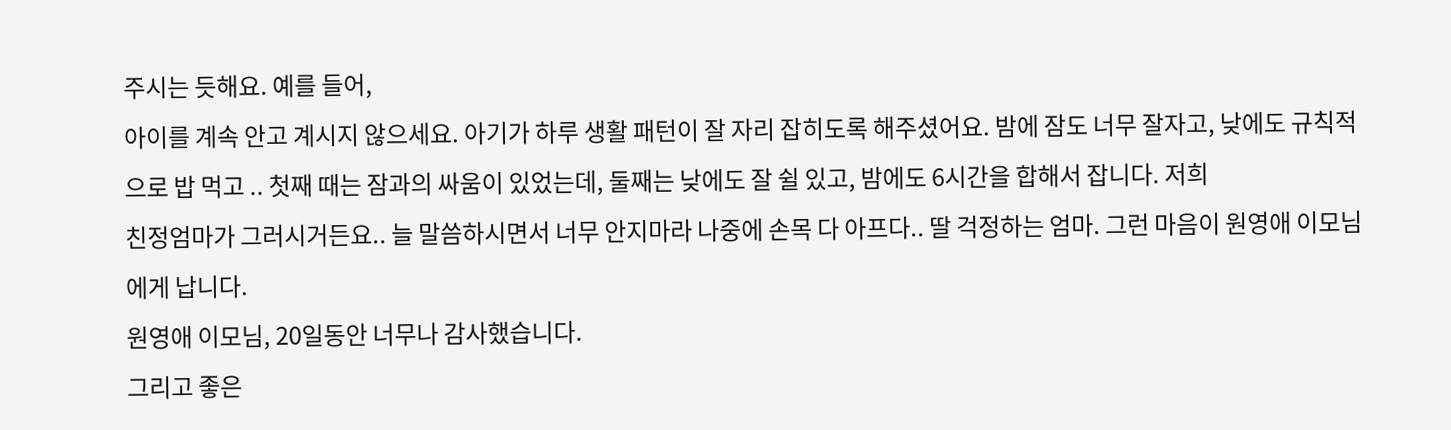주시는 듯해요. 예를 들어,
아이를 계속 안고 계시지 않으세요. 아기가 하루 생활 패턴이 잘 자리 잡히도록 해주셨어요. 밤에 잠도 너무 잘자고, 낮에도 규칙적으로 밥 먹고 .. 첫째 때는 잠과의 싸움이 있었는데, 둘째는 낮에도 잘 쉴 있고, 밤에도 6시간을 합해서 잡니다. 저희
친정엄마가 그러시거든요.. 늘 말씀하시면서 너무 안지마라 나중에 손목 다 아프다.. 딸 걱정하는 엄마. 그런 마음이 원영애 이모님에게 납니다.
원영애 이모님, 20일동안 너무나 감사했습니다.
그리고 좋은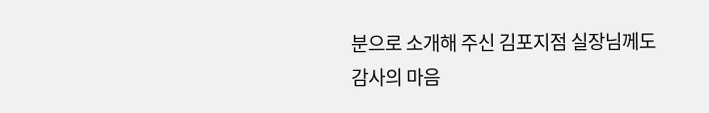분으로 소개해 주신 김포지점 실장님께도 감사의 마음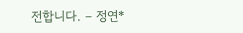전합니다. – 정연*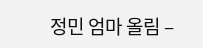정민 엄마 올림 –